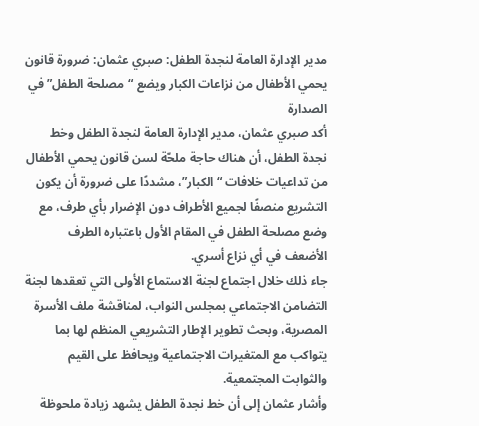مدير الإدارة العامة لنجدة الطفل: صبري عثمان: ضرورة قانون يحمي الأطفال من نزاعات الكبار ويضع “مصلحة الطفل” في الصدارة
أكد صبري عثمان، مدير الإدارة العامة لنجدة الطفل وخط نجدة الطفل، أن هناك حاجة ملحّة لسن قانون يحمي الأطفال من تداعيات خلافات “الكبار”، مشددًا على ضرورة أن يكون التشريع منصفًا لجميع الأطراف دون الإضرار بأي طرف، مع وضع مصلحة الطفل في المقام الأول باعتباره الطرف الأضعف في أي نزاع أسري.
جاء ذلك خلال اجتماع لجنة الاستماع الأولى التي تعقدها لجنة التضامن الاجتماعي بمجلس النواب، لمناقشة ملف الأسرة المصرية، وبحث تطوير الإطار التشريعي المنظم لها بما يتواكب مع المتغيرات الاجتماعية ويحافظ على القيم والثوابت المجتمعية.
وأشار عثمان إلى أن خط نجدة الطفل يشهد زيادة ملحوظة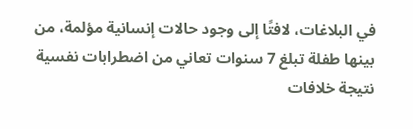في البلاغات، لافتًا إلى وجود حالات إنسانية مؤلمة، من بينها طفلة تبلغ 7 سنوات تعاني من اضطرابات نفسية نتيجة خلافات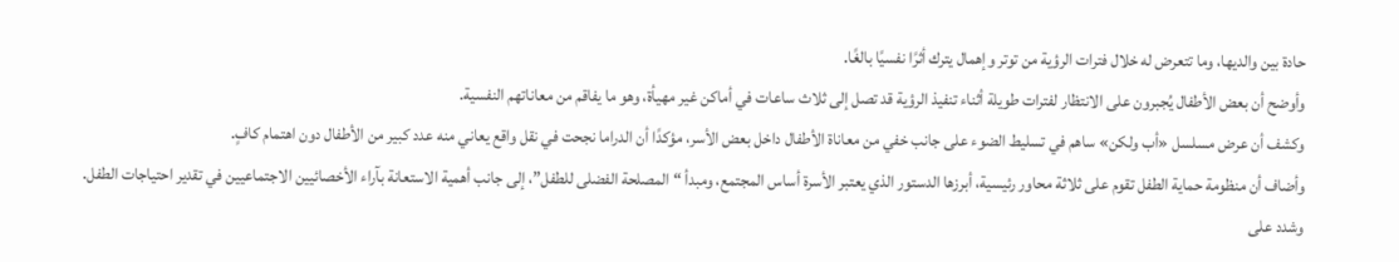حادة بين والديها، وما تتعرض له خلال فترات الرؤية من توتر وإهمال يترك أثرًا نفسيًا بالغًا.
وأوضح أن بعض الأطفال يُجبرون على الانتظار لفترات طويلة أثناء تنفيذ الرؤية قد تصل إلى ثلاث ساعات في أماكن غير مهيأة، وهو ما يفاقم من معاناتهم النفسية.
وكشف أن عرض مسلسل «أب ولكن» ساهم في تسليط الضوء على جانب خفي من معاناة الأطفال داخل بعض الأسر، مؤكدًا أن الدراما نجحت في نقل واقع يعاني منه عدد كبير من الأطفال دون اهتمام كافٍ.
وأضاف أن منظومة حماية الطفل تقوم على ثلاثة محاور رئيسية، أبرزها الدستور الذي يعتبر الأسرة أساس المجتمع، ومبدأ “المصلحة الفضلى للطفل”، إلى جانب أهمية الاستعانة بآراء الأخصائيين الاجتماعيين في تقدير احتياجات الطفل.
وشدد على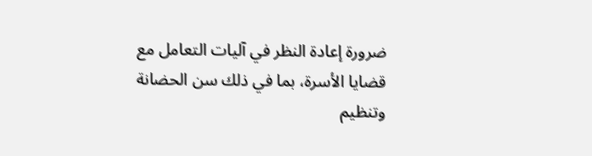ضرورة إعادة النظر في آليات التعامل مع قضايا الأسرة، بما في ذلك سن الحضانة وتنظيم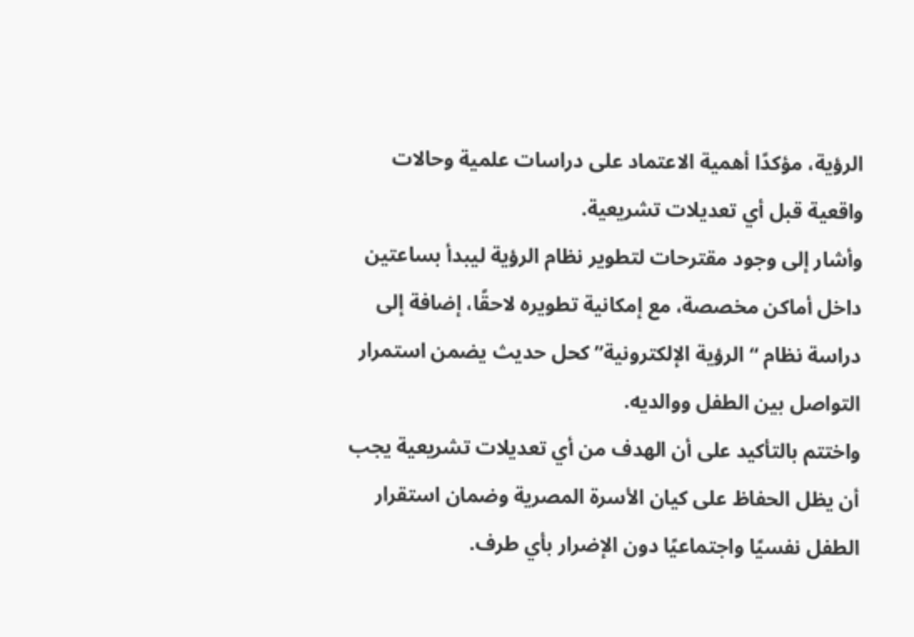الرؤية، مؤكدًا أهمية الاعتماد على دراسات علمية وحالات واقعية قبل أي تعديلات تشريعية.
وأشار إلى وجود مقترحات لتطوير نظام الرؤية ليبدأ بساعتين داخل أماكن مخصصة، مع إمكانية تطويره لاحقًا، إضافة إلى دراسة نظام “الرؤية الإلكترونية” كحل حديث يضمن استمرار التواصل بين الطفل ووالديه.
واختتم بالتأكيد على أن الهدف من أي تعديلات تشريعية يجب أن يظل الحفاظ على كيان الأسرة المصرية وضمان استقرار الطفل نفسيًا واجتماعيًا دون الإضرار بأي طرف.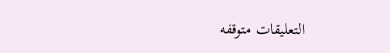التعليقات متوقفه